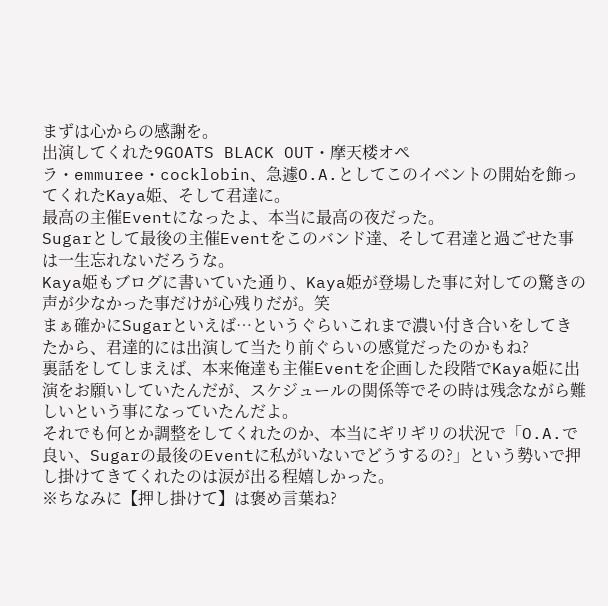まずは心からの感謝を。
出演してくれた9GOATS BLACK OUT・摩天楼オペラ・emmuree・cocklobin、急遽O.A.としてこのイベントの開始を飾ってくれたKaya姫、そして君達に。
最高の主催Eventになったよ、本当に最高の夜だった。
Sugarとして最後の主催Eventをこのバンド達、そして君達と過ごせた事は一生忘れないだろうな。
Kaya姫もブログに書いていた通り、Kaya姫が登場した事に対しての驚きの声が少なかった事だけが心残りだが。笑
まぁ確かにSugarといえば…というぐらいこれまで濃い付き合いをしてきたから、君達的には出演して当たり前ぐらいの感覚だったのかもね?
裏話をしてしまえば、本来俺達も主催Eventを企画した段階でKaya姫に出演をお願いしていたんだが、スケジュールの関係等でその時は残念ながら難しいという事になっていたんだよ。
それでも何とか調整をしてくれたのか、本当にギリギリの状況で「O.A.で良い、Sugarの最後のEventに私がいないでどうするの?」という勢いで押し掛けてきてくれたのは涙が出る程嬉しかった。
※ちなみに【押し掛けて】は褒め言葉ね?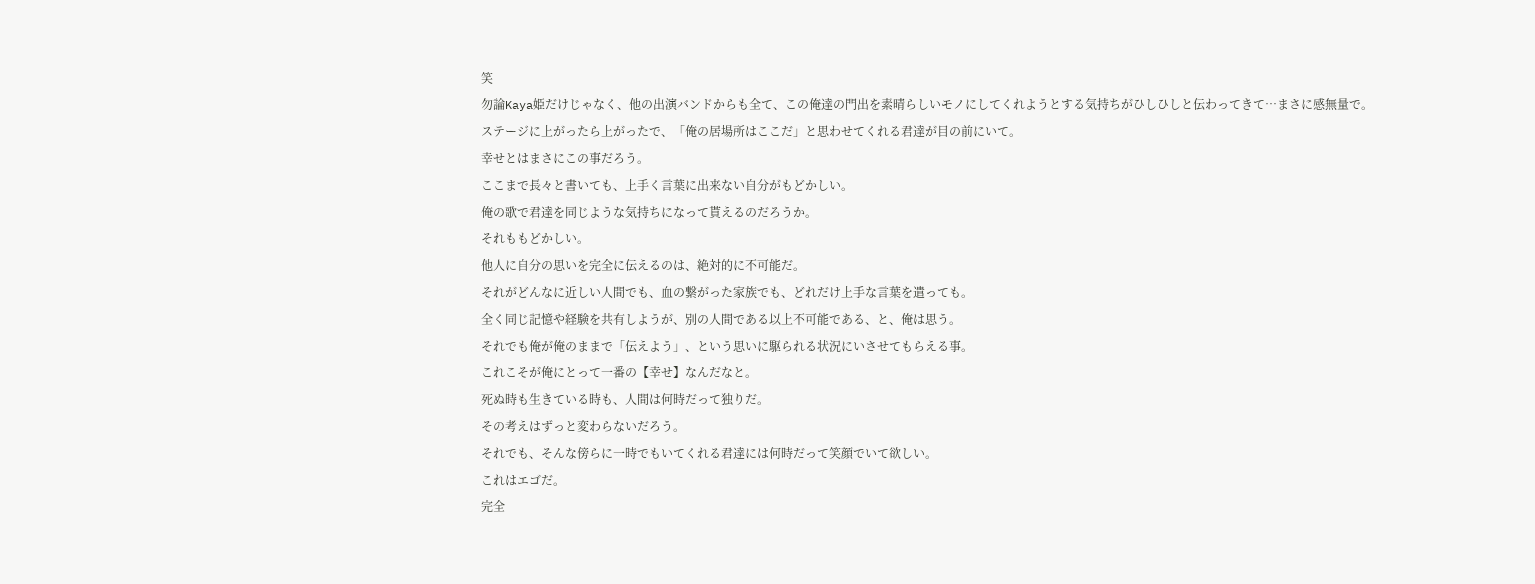笑
勿論Kaya姫だけじゃなく、他の出演バンドからも全て、この俺達の門出を素晴らしいモノにしてくれようとする気持ちがひしひしと伝わってきて…まさに感無量で。
ステージに上がったら上がったで、「俺の居場所はここだ」と思わせてくれる君達が目の前にいて。
幸せとはまさにこの事だろう。
ここまで長々と書いても、上手く言葉に出来ない自分がもどかしい。
俺の歌で君達を同じような気持ちになって貰えるのだろうか。
それももどかしい。
他人に自分の思いを完全に伝えるのは、絶対的に不可能だ。
それがどんなに近しい人間でも、血の繋がった家族でも、どれだけ上手な言葉を遣っても。
全く同じ記憶や経験を共有しようが、別の人間である以上不可能である、と、俺は思う。
それでも俺が俺のままで「伝えよう」、という思いに駆られる状況にいさせてもらえる事。
これこそが俺にとって一番の【幸せ】なんだなと。
死ぬ時も生きている時も、人間は何時だって独りだ。
その考えはずっと変わらないだろう。
それでも、そんな傍らに一時でもいてくれる君達には何時だって笑顔でいて欲しい。
これはエゴだ。
完全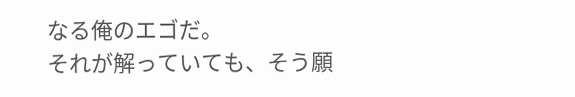なる俺のエゴだ。
それが解っていても、そう願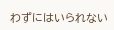わずにはいられない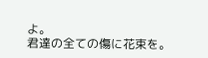よ。
君達の全ての傷に花束を。